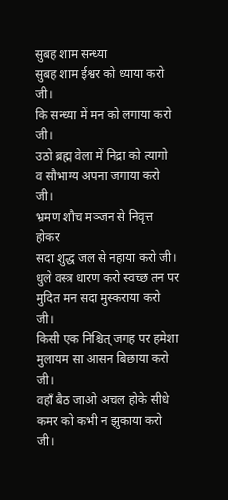सुबह शाम सन्ध्या
सुबह शाम ईश्वर को ध्याया करो जी।
कि सन्ध्या में मन को लगाया करो जी।
उठो ब्रह्म वेला में निद्रा को त्यागो
व सौभाग्य अपना जगाया करो जी।
भ्रमण शौच मञ्जन से निवृत्त होकर
सदा शुद्ध जल से नहाया करो जी।
धुले वस्त्र धारण करो स्वच्छ तन पर
मुदित मन सदा मुस्कराया करो जी।
किसी एक निश्चित् जगह पर हमेशा
मुलायम सा आसन बिछाया करो जी।
वहाँ बैठ जाओ अचल होके सीधे
कमर को कभी न झुकाया करो जी।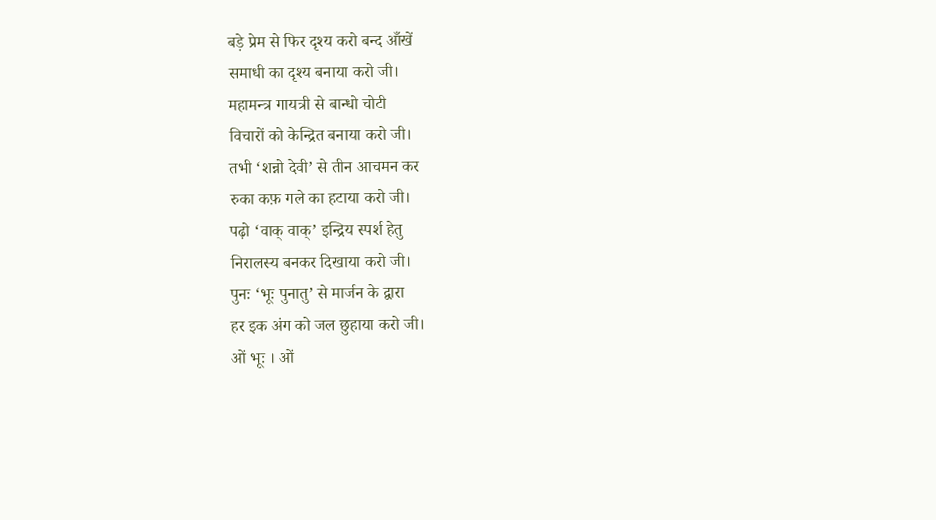बड़े प्रेम से फिर दृश्य करो बन्द आँखें
समाधी का दृश्य बनाया करो जी।
महामन्त्र गायत्री से बान्धो चोटी
विचारों को केन्द्रित बनाया करो जी।
तभी ‘शन्नो देवी’ से तीन आचमन कर
रुका कफ़ गले का हटाया करो जी।
पढ़ो ‘वाक् वाक्’ इन्द्रिय स्पर्श हेतु
निरालस्य बनकर दिखाया करो जी।
पुनः ‘भूः पुनातु’ से मार्जन के द्वारा
हर इक अंग को जल छुहाया करो जी।
ओं भूः । ओं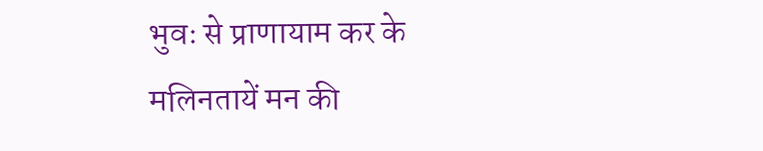भुवः से प्राणायाम कर के
मलिनतायें मन की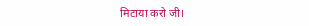मिटाया करो जी।